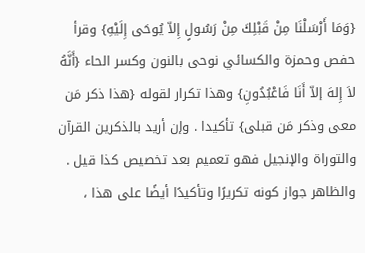{وَمَا أَرْسَلْنَا مِنْ قَبْلِكَ مِنْ رَسُولٍ إِلاّ يُوحَى إِلَيْهِ} وقرأ حفص وحمزة والكسائي نوحى بالنون وكسر الحاء {أَنَّهُ لاَ إِلهَ إلاّ أَنَا فَاعْبُدُونِ} وهذا تكرار لقوله {هذا ذكر مَن معى وذكر مَن قبلى} تأكيدا . وإن أريد بالذكرين القرآن والتوراة والإنجيل فهو تعميم بعد تخصيص كذا قيل .
والظاهر جواز كونه تكريرًا وتأكيدًا أيضًا على هذا ،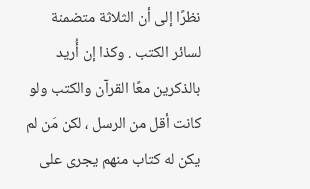نظرًا إلى أن الثلاثة متضمنة لسائر الكتب . وكذا إن أُريد بالذكرين معًا القرآن والكتب ولو كانت أقل من الرسل ، لكن مَن لم يكن له كتاب منهم يجرى على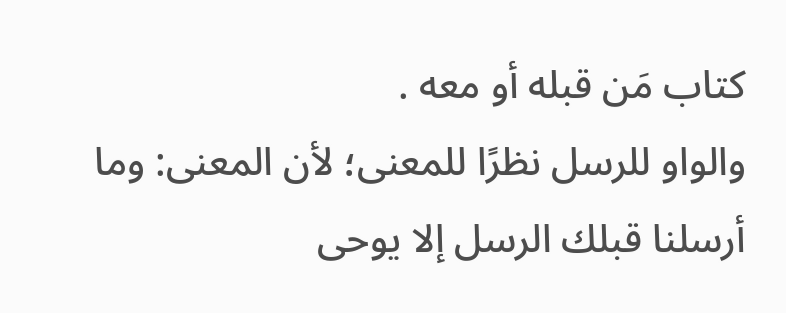كتاب مَن قبله أو معه .
والواو للرسل نظرًا للمعنى؛ لأن المعنى: وما أرسلنا قبلك الرسل إلا يوحى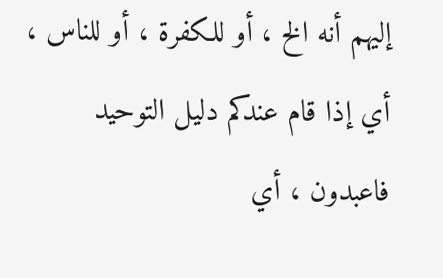إليهم أنه الخ ، أو للكفرة ، أو للناس ، أي إذا قام عندكم دليل التوحيد فاعبدون ، أي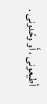أطيعونى ، أَو وحّدونى .